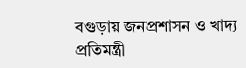বগুড়ায় জনপ্রশাসন ও খাদ্য প্রতিমন্ত্রী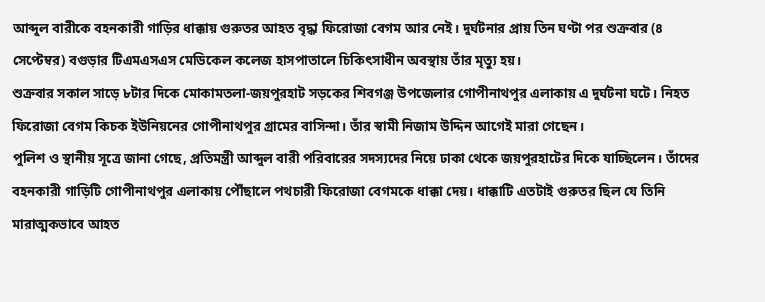আব্দুল বারীকে বহনকারী গাড়ির ধাক্কায় গুরুতর আহত বৃদ্ধা ফিরোজা বেগম আর নেই। দুর্ঘটনার প্রায় তিন ঘণ্টা পর শুক্রবার (৪ সেপ্টেম্বর) বগুড়ার টিএমএসএস মেডিকেল কলেজ হাসপাতালে চিকিৎসাধীন অবস্থায় তাঁর মৃত্যু হয়।
শুক্রবার সকাল সাড়ে ৮টার দিকে মোকামতলা-জয়পুরহাট সড়কের শিবগঞ্জ উপজেলার গোপীনাথপুর এলাকায় এ দুর্ঘটনা ঘটে। নিহত ফিরোজা বেগম কিচক ইউনিয়নের গোপীনাথপুর গ্রামের বাসিন্দা। তাঁর স্বামী নিজাম উদ্দিন আগেই মারা গেছেন।
পুলিশ ও স্থানীয় সূত্রে জানা গেছে, প্রতিমন্ত্রী আব্দুল বারী পরিবারের সদস্যদের নিয়ে ঢাকা থেকে জয়পুরহাটের দিকে যাচ্ছিলেন। তাঁদের বহনকারী গাড়িটি গোপীনাথপুর এলাকায় পৌঁছালে পথচারী ফিরোজা বেগমকে ধাক্কা দেয়। ধাক্কাটি এতটাই গুরুতর ছিল যে তিনি মারাত্মকভাবে আহত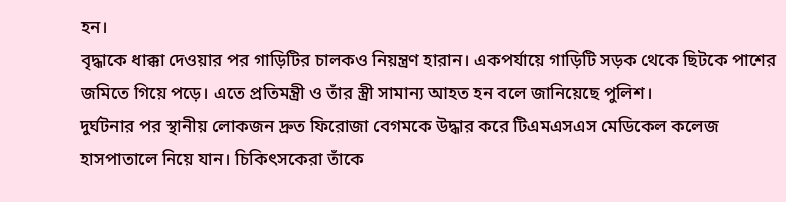হন।
বৃদ্ধাকে ধাক্কা দেওয়ার পর গাড়িটির চালকও নিয়ন্ত্রণ হারান। একপর্যায়ে গাড়িটি সড়ক থেকে ছিটকে পাশের জমিতে গিয়ে পড়ে। এতে প্রতিমন্ত্রী ও তাঁর স্ত্রী সামান্য আহত হন বলে জানিয়েছে পুলিশ।
দুর্ঘটনার পর স্থানীয় লোকজন দ্রুত ফিরোজা বেগমকে উদ্ধার করে টিএমএসএস মেডিকেল কলেজ হাসপাতালে নিয়ে যান। চিকিৎসকেরা তাঁকে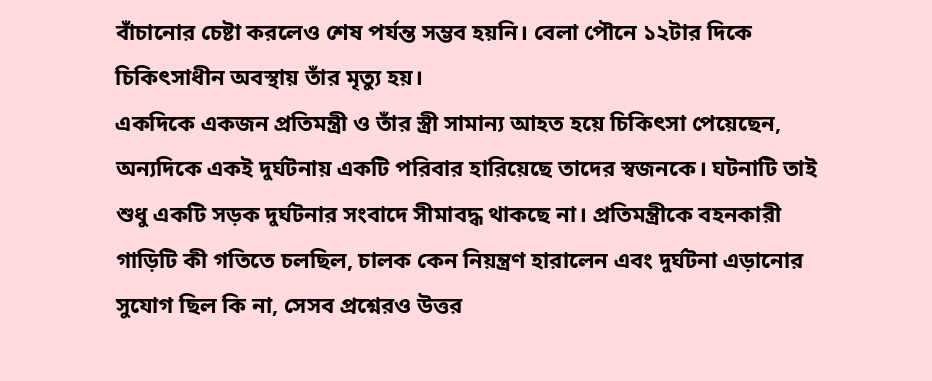বাঁচানোর চেষ্টা করলেও শেষ পর্যন্ত সম্ভব হয়নি। বেলা পৌনে ১২টার দিকে চিকিৎসাধীন অবস্থায় তাঁর মৃত্যু হয়।
একদিকে একজন প্রতিমন্ত্রী ও তাঁর স্ত্রী সামান্য আহত হয়ে চিকিৎসা পেয়েছেন, অন্যদিকে একই দুর্ঘটনায় একটি পরিবার হারিয়েছে তাদের স্বজনকে। ঘটনাটি তাই শুধু একটি সড়ক দুর্ঘটনার সংবাদে সীমাবদ্ধ থাকছে না। প্রতিমন্ত্রীকে বহনকারী গাড়িটি কী গতিতে চলছিল, চালক কেন নিয়ন্ত্রণ হারালেন এবং দুর্ঘটনা এড়ানোর সুযোগ ছিল কি না, সেসব প্রশ্নেরও উত্তর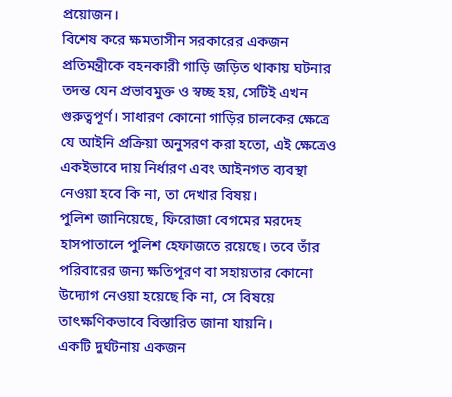প্রয়োজন।
বিশেষ করে ক্ষমতাসীন সরকারের একজন প্রতিমন্ত্রীকে বহনকারী গাড়ি জড়িত থাকায় ঘটনার তদন্ত যেন প্রভাবমুক্ত ও স্বচ্ছ হয়, সেটিই এখন গুরুত্বপূর্ণ। সাধারণ কোনো গাড়ির চালকের ক্ষেত্রে যে আইনি প্রক্রিয়া অনুসরণ করা হতো, এই ক্ষেত্রেও একইভাবে দায় নির্ধারণ এবং আইনগত ব্যবস্থা নেওয়া হবে কি না, তা দেখার বিষয়।
পুলিশ জানিয়েছে, ফিরোজা বেগমের মরদেহ হাসপাতালে পুলিশ হেফাজতে রয়েছে। তবে তাঁর পরিবারের জন্য ক্ষতিপূরণ বা সহায়তার কোনো উদ্যোগ নেওয়া হয়েছে কি না, সে বিষয়ে তাৎক্ষণিকভাবে বিস্তারিত জানা যায়নি।
একটি দুর্ঘটনায় একজন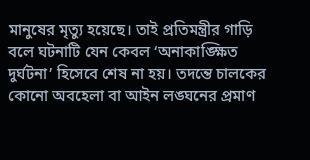মানুষের মৃত্যু হয়েছে। তাই প্রতিমন্ত্রীর গাড়ি বলে ঘটনাটি যেন কেবল ‘অনাকাঙ্ক্ষিত দুর্ঘটনা’ হিসেবে শেষ না হয়। তদন্তে চালকের কোনো অবহেলা বা আইন লঙ্ঘনের প্রমাণ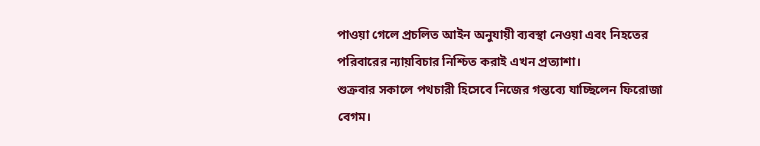পাওয়া গেলে প্রচলিত আইন অনুযায়ী ব্যবস্থা নেওয়া এবং নিহতের পরিবারের ন্যায়বিচার নিশ্চিত করাই এখন প্রত্যাশা।
শুক্রবার সকালে পথচারী হিসেবে নিজের গন্তব্যে যাচ্ছিলেন ফিরোজা বেগম।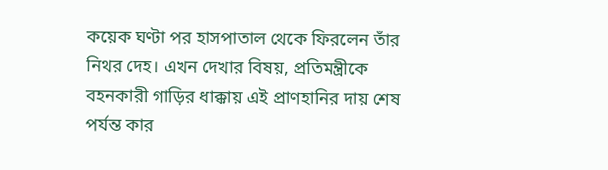কয়েক ঘণ্টা পর হাসপাতাল থেকে ফিরলেন তাঁর নিথর দেহ। এখন দেখার বিষয়, প্রতিমন্ত্রীকে বহনকারী গাড়ির ধাক্কায় এই প্রাণহানির দায় শেষ পর্যন্ত কার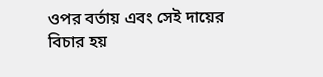ওপর বর্তায় এবং সেই দায়ের বিচার হয়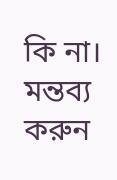কি না।
মন্তব্য করুন